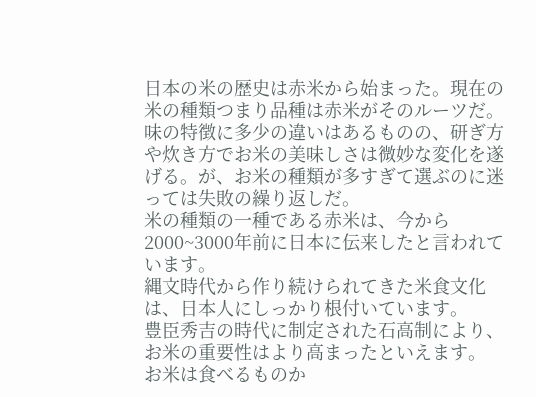日本の米の歴史は赤米から始まった。現在の米の種類つまり品種は赤米がそのルーツだ。味の特徴に多少の違いはあるものの、研ぎ方や炊き方でお米の美味しさは微妙な変化を遂げる。が、お米の種類が多すぎて選ぶのに迷っては失敗の繰り返しだ。
米の種類の一種である赤米は、今から2000~3000年前に日本に伝来したと言われています。
縄文時代から作り続けられてきた米食文化は、日本人にしっかり根付いています。
豊臣秀吉の時代に制定された石高制により、お米の重要性はより高まったといえます。
お米は食べるものか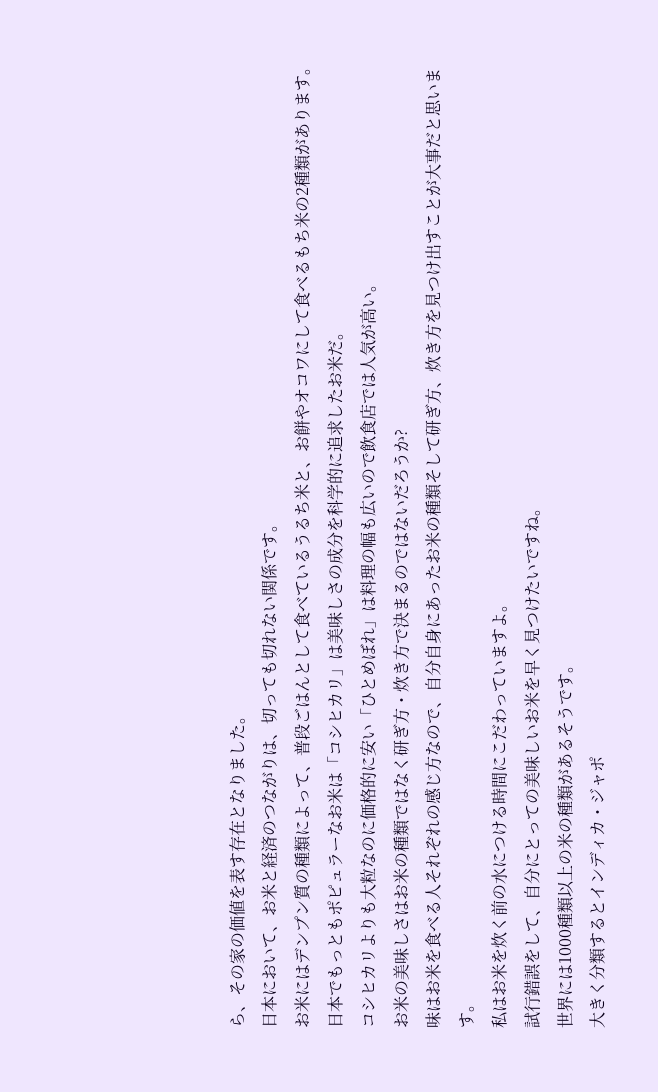ら、その家の価値を表す存在となりました。
日本において、お米と経済のつながりは、切っても切れない関係です。
お米にはデンプン質の種類によって、普段ごはんとして食べているうるち米と、お餅やオコワにして食べるもち米の2種類があります。
日本でもっともポピュラーなお米は「コシヒカリ」は美味しさの成分を科学的に追求したお米だ。
コシヒカリよりも大粒なのに価格的に安い「ひとめぼれ」は料理の幅も広いので飲食店では人気が高い。
お米の美味しさはお米の種類ではなく研ぎ方・炊き方で決まるのではないだろうか?
味はお米を食べる人それぞれの感じ方なので、自分自身にあったお米の種類そして研ぎ方、炊き方を見つけ出すことが大事だと思います。
私はお米を炊く前の水につける時間にこだわっていますよ。
試行錯誤をして、自分にとっての美味しいお米を早く見つけたいですね。
世界には1000種類以上の米の種類があるそうです。
大きく分類するとインディカ・ジャポ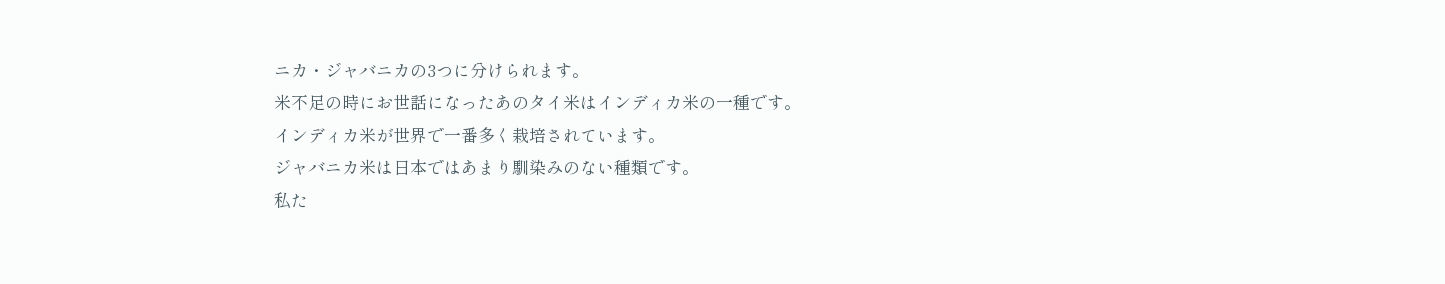ニカ・ジャバニカの3つに分けられます。
米不足の時にお世話になったあのタイ米はインディカ米の一種です。
インディカ米が世界で一番多く栽培されています。
ジャバニカ米は日本ではあまり馴染みのない種類です。
私た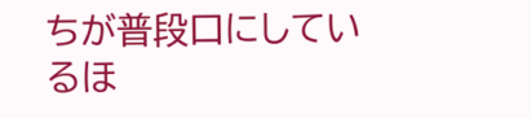ちが普段口にしているほ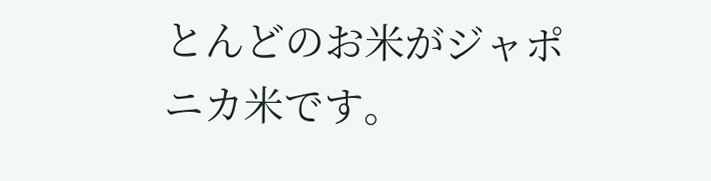とんどのお米がジャポニカ米です。